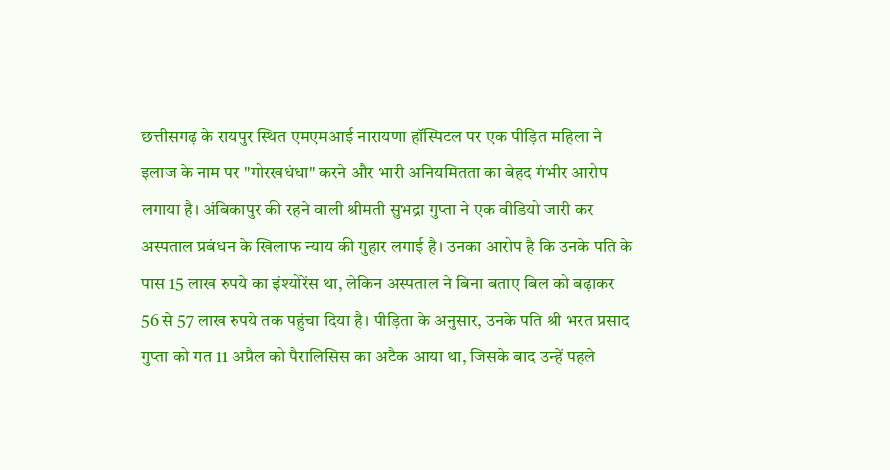छत्तीसगढ़ के रायपुर स्थित एमएमआई नारायणा हॉस्पिटल पर एक पीड़ित महिला ने इलाज के नाम पर "गोरखधंधा" करने और भारी अनियमितता का बेहद गंभीर आरोप लगाया है। अंबिकापुर की रहने वाली श्रीमती सुभद्रा गुप्ता ने एक वीडियो जारी कर अस्पताल प्रबंधन के खिलाफ न्याय की गुहार लगाई है। उनका आरोप है कि उनके पति के पास 15 लाख रुपये का इंश्योरेंस था, लेकिन अस्पताल ने बिना बताए बिल को बढ़ाकर 56 से 57 लाख रुपये तक पहुंचा दिया है। पीड़िता के अनुसार, उनके पति श्री भरत प्रसाद गुप्ता को गत 11 अप्रैल को पैरालिसिस का अटैक आया था, जिसके बाद उन्हें पहले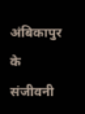अंबिकापुर के संजीवनी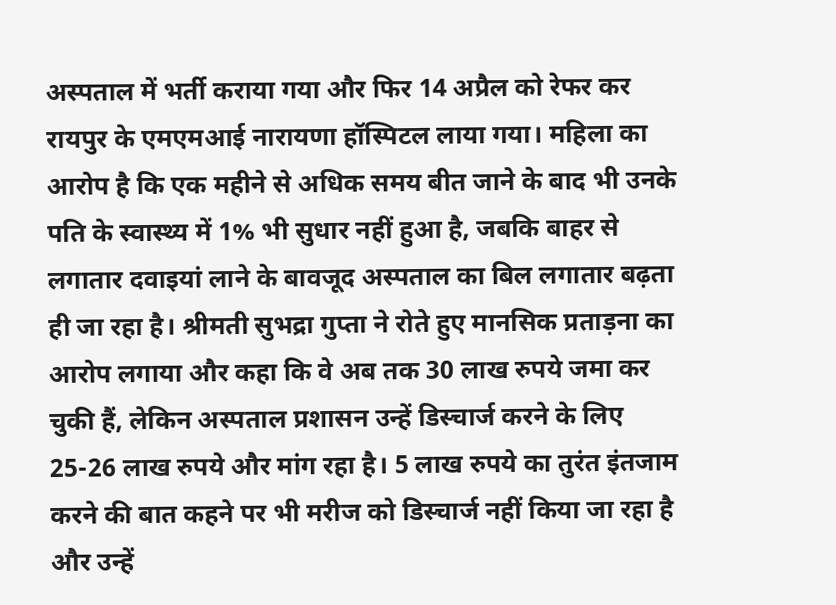अस्पताल में भर्ती कराया गया और फिर 14 अप्रैल को रेफर कर रायपुर के एमएमआई नारायणा हॉस्पिटल लाया गया। महिला का आरोप है कि एक महीने से अधिक समय बीत जाने के बाद भी उनके पति के स्वास्थ्य में 1% भी सुधार नहीं हुआ है, जबकि बाहर से लगातार दवाइयां लाने के बावजूद अस्पताल का बिल लगातार बढ़ता ही जा रहा है। श्रीमती सुभद्रा गुप्ता ने रोते हुए मानसिक प्रताड़ना का आरोप लगाया और कहा कि वे अब तक 30 लाख रुपये जमा कर चुकी हैं, लेकिन अस्पताल प्रशासन उन्हें डिस्चार्ज करने के लिए 25-26 लाख रुपये और मांग रहा है। 5 लाख रुपये का तुरंत इंतजाम करने की बात कहने पर भी मरीज को डिस्चार्ज नहीं किया जा रहा है और उन्हें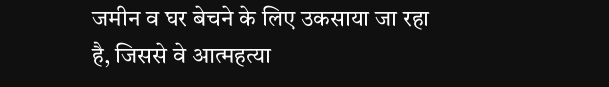जमीन व घर बेचने के लिए उकसाया जा रहा है, जिससे वे आत्महत्या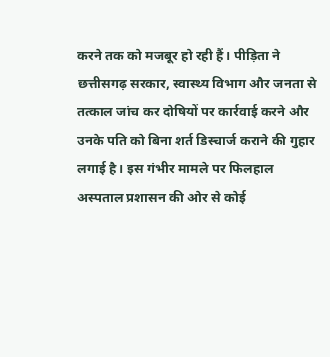करने तक को मजबूर हो रही हैं। पीड़िता ने छत्तीसगढ़ सरकार, स्वास्थ्य विभाग और जनता से तत्काल जांच कर दोषियों पर कार्रवाई करने और उनके पति को बिना शर्त डिस्चार्ज कराने की गुहार लगाई है। इस गंभीर मामले पर फिलहाल अस्पताल प्रशासन की ओर से कोई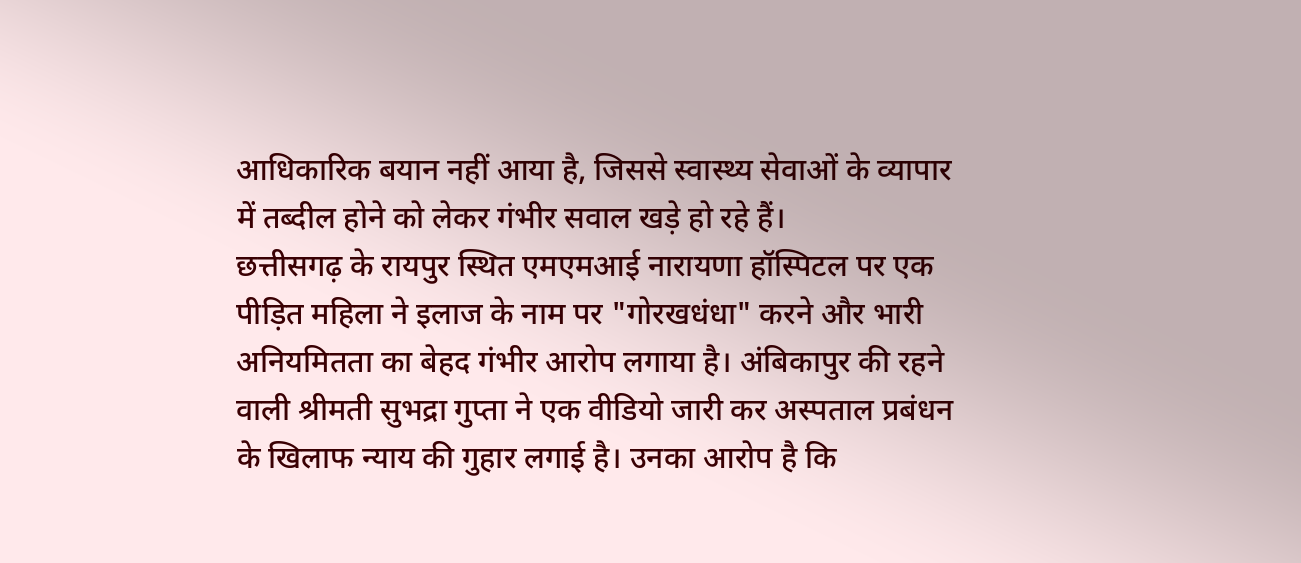आधिकारिक बयान नहीं आया है, जिससे स्वास्थ्य सेवाओं के व्यापार में तब्दील होने को लेकर गंभीर सवाल खड़े हो रहे हैं।
छत्तीसगढ़ के रायपुर स्थित एमएमआई नारायणा हॉस्पिटल पर एक पीड़ित महिला ने इलाज के नाम पर "गोरखधंधा" करने और भारी अनियमितता का बेहद गंभीर आरोप लगाया है। अंबिकापुर की रहने वाली श्रीमती सुभद्रा गुप्ता ने एक वीडियो जारी कर अस्पताल प्रबंधन के खिलाफ न्याय की गुहार लगाई है। उनका आरोप है कि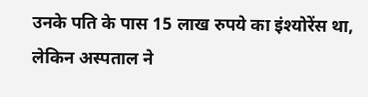उनके पति के पास 15 लाख रुपये का इंश्योरेंस था, लेकिन अस्पताल ने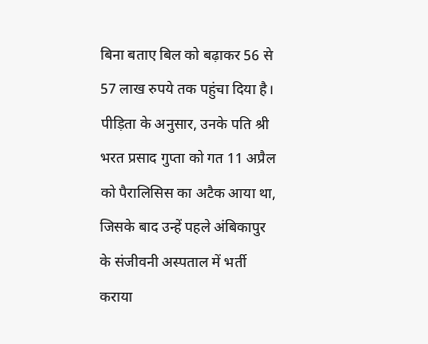बिना बताए बिल को बढ़ाकर 56 से 57 लाख रुपये तक पहुंचा दिया है। पीड़िता के अनुसार, उनके पति श्री भरत प्रसाद गुप्ता को गत 11 अप्रैल को पैरालिसिस का अटैक आया था, जिसके बाद उन्हें पहले अंबिकापुर के संजीवनी अस्पताल में भर्ती कराया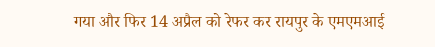गया और फिर 14 अप्रैल को रेफर कर रायपुर के एमएमआई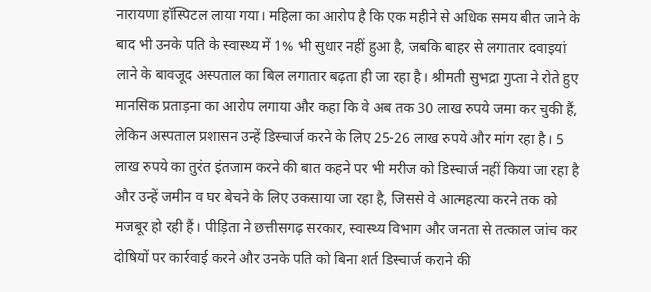नारायणा हॉस्पिटल लाया गया। महिला का आरोप है कि एक महीने से अधिक समय बीत जाने के बाद भी उनके पति के स्वास्थ्य में 1% भी सुधार नहीं हुआ है, जबकि बाहर से लगातार दवाइयां लाने के बावजूद अस्पताल का बिल लगातार बढ़ता ही जा रहा है। श्रीमती सुभद्रा गुप्ता ने रोते हुए मानसिक प्रताड़ना का आरोप लगाया और कहा कि वे अब तक 30 लाख रुपये जमा कर चुकी हैं, लेकिन अस्पताल प्रशासन उन्हें डिस्चार्ज करने के लिए 25-26 लाख रुपये और मांग रहा है। 5 लाख रुपये का तुरंत इंतजाम करने की बात कहने पर भी मरीज को डिस्चार्ज नहीं किया जा रहा है और उन्हें जमीन व घर बेचने के लिए उकसाया जा रहा है, जिससे वे आत्महत्या करने तक को मजबूर हो रही हैं। पीड़िता ने छत्तीसगढ़ सरकार, स्वास्थ्य विभाग और जनता से तत्काल जांच कर दोषियों पर कार्रवाई करने और उनके पति को बिना शर्त डिस्चार्ज कराने की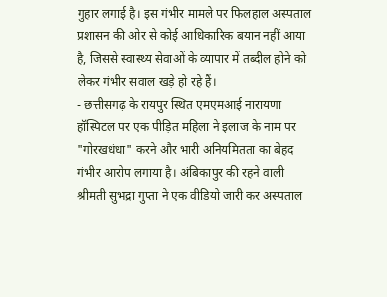गुहार लगाई है। इस गंभीर मामले पर फिलहाल अस्पताल प्रशासन की ओर से कोई आधिकारिक बयान नहीं आया है, जिससे स्वास्थ्य सेवाओं के व्यापार में तब्दील होने को लेकर गंभीर सवाल खड़े हो रहे हैं।
- छत्तीसगढ़ के रायपुर स्थित एमएमआई नारायणा हॉस्पिटल पर एक पीड़ित महिला ने इलाज के नाम पर "गोरखधंधा" करने और भारी अनियमितता का बेहद गंभीर आरोप लगाया है। अंबिकापुर की रहने वाली श्रीमती सुभद्रा गुप्ता ने एक वीडियो जारी कर अस्पताल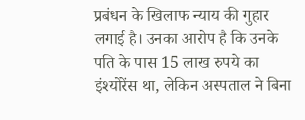प्रबंधन के खिलाफ न्याय की गुहार लगाई है। उनका आरोप है कि उनके पति के पास 15 लाख रुपये का इंश्योरेंस था, लेकिन अस्पताल ने बिना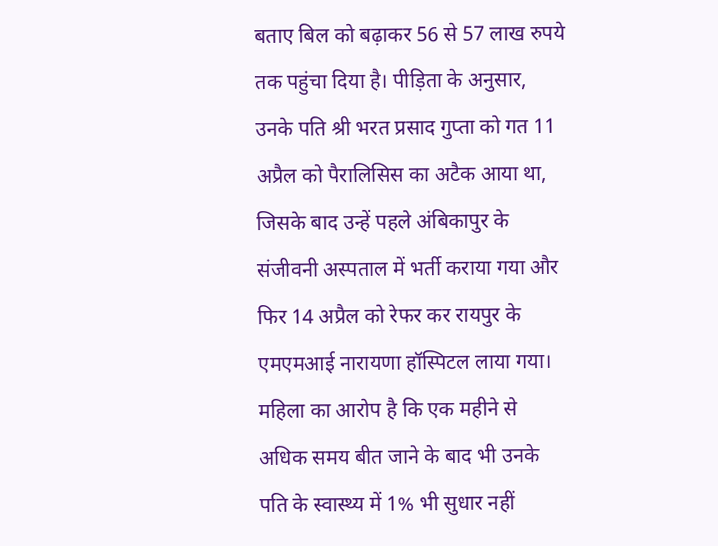बताए बिल को बढ़ाकर 56 से 57 लाख रुपये तक पहुंचा दिया है। पीड़िता के अनुसार, उनके पति श्री भरत प्रसाद गुप्ता को गत 11 अप्रैल को पैरालिसिस का अटैक आया था, जिसके बाद उन्हें पहले अंबिकापुर के संजीवनी अस्पताल में भर्ती कराया गया और फिर 14 अप्रैल को रेफर कर रायपुर के एमएमआई नारायणा हॉस्पिटल लाया गया। महिला का आरोप है कि एक महीने से अधिक समय बीत जाने के बाद भी उनके पति के स्वास्थ्य में 1% भी सुधार नहीं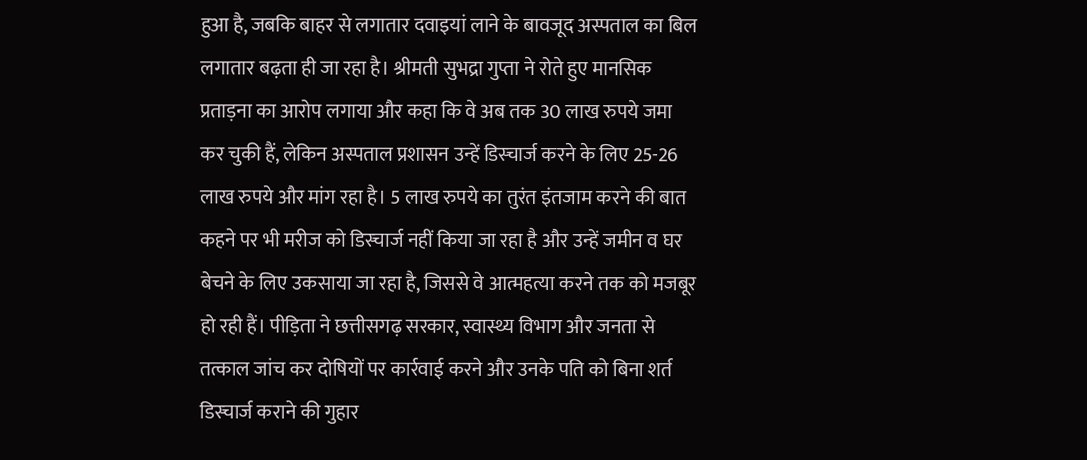हुआ है, जबकि बाहर से लगातार दवाइयां लाने के बावजूद अस्पताल का बिल लगातार बढ़ता ही जा रहा है। श्रीमती सुभद्रा गुप्ता ने रोते हुए मानसिक प्रताड़ना का आरोप लगाया और कहा कि वे अब तक 30 लाख रुपये जमा कर चुकी हैं, लेकिन अस्पताल प्रशासन उन्हें डिस्चार्ज करने के लिए 25-26 लाख रुपये और मांग रहा है। 5 लाख रुपये का तुरंत इंतजाम करने की बात कहने पर भी मरीज को डिस्चार्ज नहीं किया जा रहा है और उन्हें जमीन व घर बेचने के लिए उकसाया जा रहा है, जिससे वे आत्महत्या करने तक को मजबूर हो रही हैं। पीड़िता ने छत्तीसगढ़ सरकार, स्वास्थ्य विभाग और जनता से तत्काल जांच कर दोषियों पर कार्रवाई करने और उनके पति को बिना शर्त डिस्चार्ज कराने की गुहार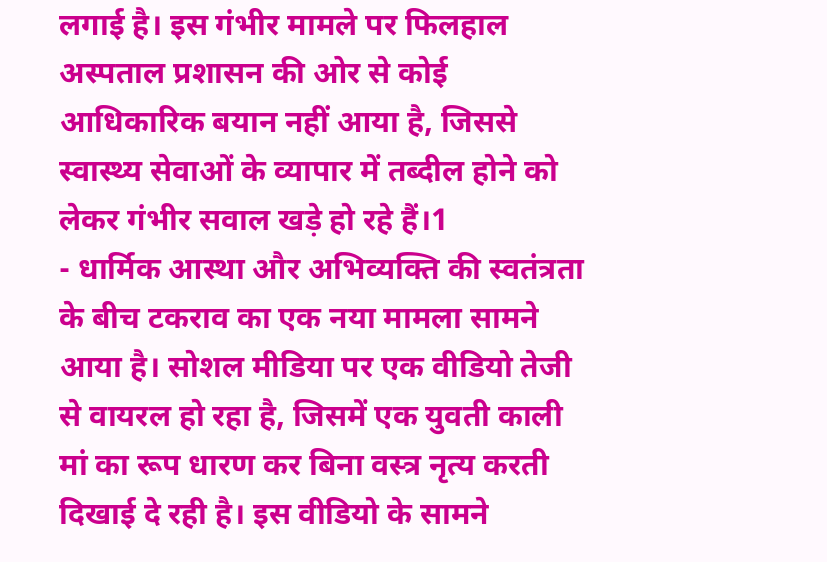लगाई है। इस गंभीर मामले पर फिलहाल अस्पताल प्रशासन की ओर से कोई आधिकारिक बयान नहीं आया है, जिससे स्वास्थ्य सेवाओं के व्यापार में तब्दील होने को लेकर गंभीर सवाल खड़े हो रहे हैं।1
- धार्मिक आस्था और अभिव्यक्ति की स्वतंत्रता के बीच टकराव का एक नया मामला सामने आया है। सोशल मीडिया पर एक वीडियो तेजी से वायरल हो रहा है, जिसमें एक युवती काली मां का रूप धारण कर बिना वस्त्र नृत्य करती दिखाई दे रही है। इस वीडियो के सामने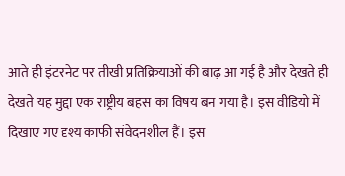आते ही इंटरनेट पर तीखी प्रतिक्रियाओं की बाढ़ आ गई है और देखते ही देखते यह मुद्दा एक राष्ट्रीय बहस का विषय बन गया है। इस वीडियो में दिखाए गए दृश्य काफी संवेदनशील हैं। इस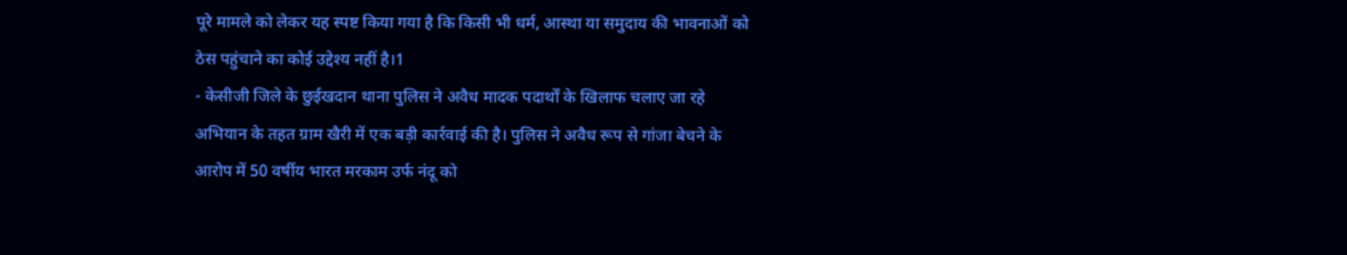पूरे मामले को लेकर यह स्पष्ट किया गया है कि किसी भी धर्म, आस्था या समुदाय की भावनाओं को ठेस पहुंचाने का कोई उद्देश्य नहीं है।1
- केसीजी जिले के छुईखदान थाना पुलिस ने अवैध मादक पदार्थों के खिलाफ चलाए जा रहे अभियान के तहत ग्राम खैरी में एक बड़ी कार्रवाई की है। पुलिस ने अवैध रूप से गांजा बेचने के आरोप में 50 वर्षीय भारत मरकाम उर्फ नंदू को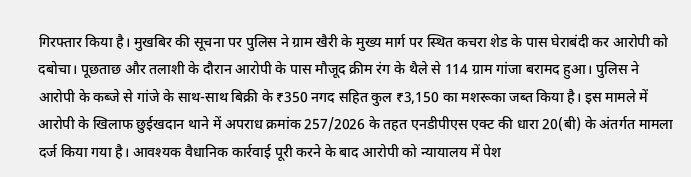गिरफ्तार किया है। मुखबिर की सूचना पर पुलिस ने ग्राम खैरी के मुख्य मार्ग पर स्थित कचरा शेड के पास घेराबंदी कर आरोपी को दबोचा। पूछताछ और तलाशी के दौरान आरोपी के पास मौजूद क्रीम रंग के थैले से 114 ग्राम गांजा बरामद हुआ। पुलिस ने आरोपी के कब्जे से गांजे के साथ-साथ बिक्री के ₹350 नगद सहित कुल ₹3,150 का मशरूका जब्त किया है। इस मामले में आरोपी के खिलाफ छुईखदान थाने में अपराध क्रमांक 257/2026 के तहत एनडीपीएस एक्ट की धारा 20(बी) के अंतर्गत मामला दर्ज किया गया है। आवश्यक वैधानिक कार्रवाई पूरी करने के बाद आरोपी को न्यायालय में पेश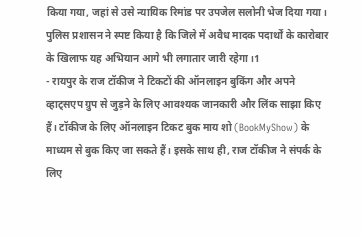किया गया, जहां से उसे न्यायिक रिमांड पर उपजेल सलोनी भेज दिया गया। पुलिस प्रशासन ने स्पष्ट किया है कि जिले में अवैध मादक पदार्थों के कारोबार के खिलाफ यह अभियान आगे भी लगातार जारी रहेगा।1
- रायपुर के राज टॉकीज ने टिकटों की ऑनलाइन बुकिंग और अपने व्हाट्सएप ग्रुप से जुड़ने के लिए आवश्यक जानकारी और लिंक साझा किए हैं। टॉकीज के लिए ऑनलाइन टिकट बुक माय शो (BookMyShow) के माध्यम से बुक किए जा सकते हैं। इसके साथ ही, राज टॉकीज ने संपर्क के लिए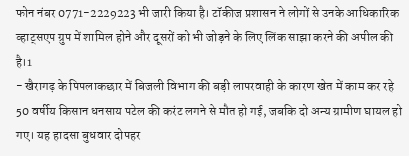फोन नंबर 0771-2229223 भी जारी किया है। टॉकीज प्रशासन ने लोगों से उनके आधिकारिक व्हाट्सएप ग्रुप में शामिल होने और दूसरों को भी जोड़ने के लिए लिंक साझा करने की अपील की है।1
- खैरागढ़ के पिपलाकछार में बिजली विभाग की बड़ी लापरवाही के कारण खेत में काम कर रहे 50 वर्षीय किसान धनसाय पटेल की करंट लगने से मौत हो गई, जबकि दो अन्य ग्रामीण घायल हो गए। यह हादसा बुधवार दोपहर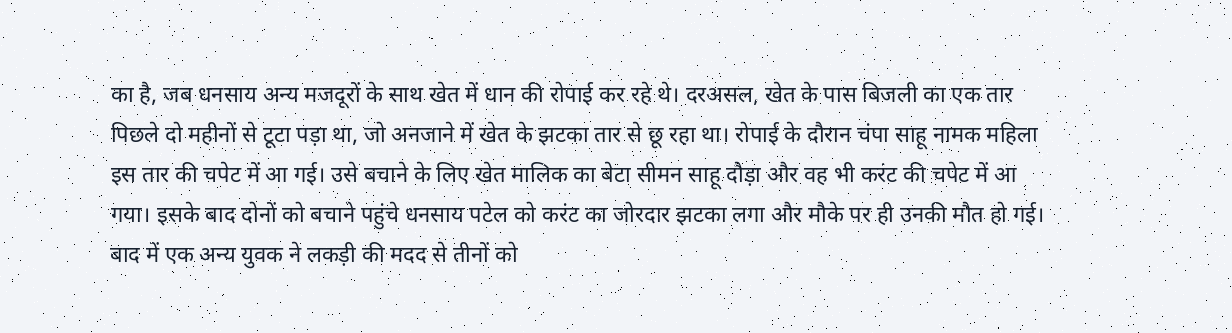का है, जब धनसाय अन्य मजदूरों के साथ खेत में धान की रोपाई कर रहे थे। दरअसल, खेत के पास बिजली का एक तार पिछले दो महीनों से टूटा पड़ा था, जो अनजाने में खेत के झटका तार से छू रहा था। रोपाई के दौरान चंपा साहू नामक महिला इस तार की चपेट में आ गई। उसे बचाने के लिए खेत मालिक का बेटा सीमन साहू दौड़ा और वह भी करंट की चपेट में आ गया। इसके बाद दोनों को बचाने पहुंचे धनसाय पटेल को करंट का जोरदार झटका लगा और मौके पर ही उनकी मौत हो गई। बाद में एक अन्य युवक ने लकड़ी की मदद से तीनों को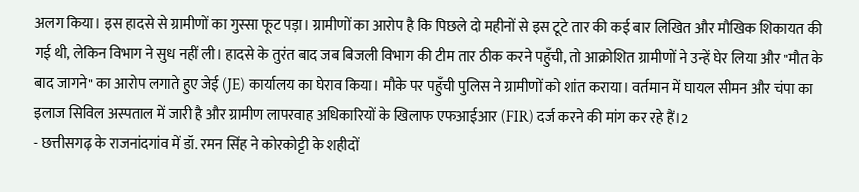अलग किया। इस हादसे से ग्रामीणों का गुस्सा फूट पड़ा। ग्रामीणों का आरोप है कि पिछले दो महीनों से इस टूटे तार की कई बार लिखित और मौखिक शिकायत की गई थी, लेकिन विभाग ने सुध नहीं ली। हादसे के तुरंत बाद जब बिजली विभाग की टीम तार ठीक करने पहुँची, तो आक्रोशित ग्रामीणों ने उन्हें घेर लिया और "मौत के बाद जागने" का आरोप लगाते हुए जेई (JE) कार्यालय का घेराव किया। मौके पर पहुँची पुलिस ने ग्रामीणों को शांत कराया। वर्तमान में घायल सीमन और चंपा का इलाज सिविल अस्पताल में जारी है और ग्रामीण लापरवाह अधिकारियों के खिलाफ एफआईआर (FIR) दर्ज करने की मांग कर रहे हैं।2
- छत्तीसगढ़ के राजनांदगांव में डॉ. रमन सिंह ने कोरकोट्टी के शहीदों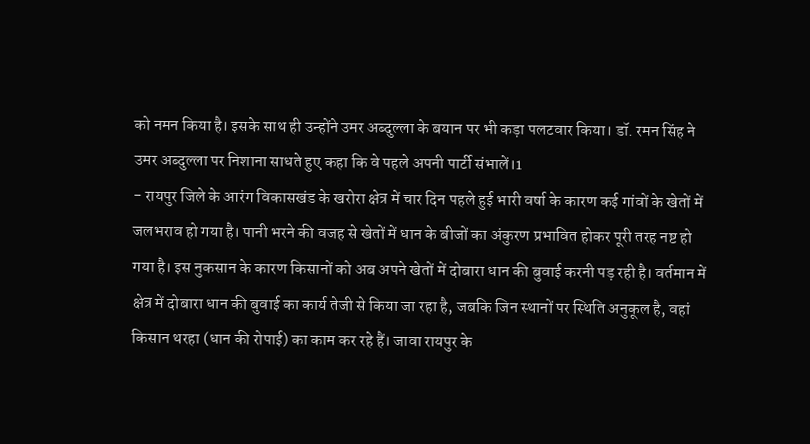को नमन किया है। इसके साथ ही उन्होंने उमर अब्दुल्ला के बयान पर भी कड़ा पलटवार किया। डॉ. रमन सिंह ने उमर अब्दुल्ला पर निशाना साधते हुए कहा कि वे पहले अपनी पार्टी संभालें।1
- रायपुर जिले के आरंग विकासखंड के खरोरा क्षेत्र में चार दिन पहले हुई भारी वर्षा के कारण कई गांवों के खेतों में जलभराव हो गया है। पानी भरने की वजह से खेतों में धान के बीजों का अंकुरण प्रभावित होकर पूरी तरह नष्ट हो गया है। इस नुकसान के कारण किसानों को अब अपने खेतों में दोबारा धान की बुवाई करनी पड़ रही है। वर्तमान में क्षेत्र में दोबारा धान की बुवाई का कार्य तेजी से किया जा रहा है, जबकि जिन स्थानों पर स्थिति अनुकूल है, वहां किसान थरहा (धान की रोपाई) का काम कर रहे हैं। जावा रायपुर के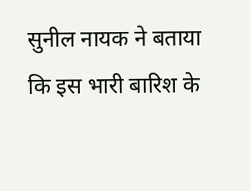सुनील नायक ने बताया कि इस भारी बारिश के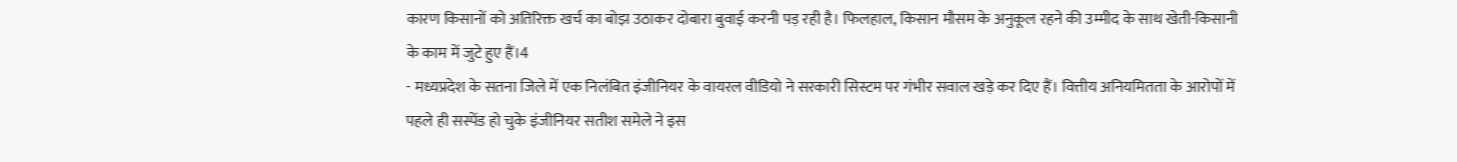कारण किसानों को अतिरिक्त खर्च का बोझ उठाकर दोबारा बुवाई करनी पड़ रही है। फिलहाल, किसान मौसम के अनुकूल रहने की उम्मीद के साथ खेती-किसानी के काम में जुटे हुए हैं।4
- मध्यप्रदेश के सतना जिले में एक निलंबित इंजीनियर के वायरल वीडियो ने सरकारी सिस्टम पर गंभीर सवाल खड़े कर दिए हैं। वित्तीय अनियमितता के आरोपों में पहले ही सस्पेंड हो चुके इंजीनियर सतीश समेले ने इस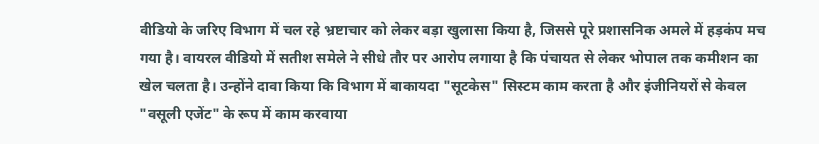वीडियो के जरिए विभाग में चल रहे भ्रष्टाचार को लेकर बड़ा खुलासा किया है, जिससे पूरे प्रशासनिक अमले में हड़कंप मच गया है। वायरल वीडियो में सतीश समेले ने सीधे तौर पर आरोप लगाया है कि पंचायत से लेकर भोपाल तक कमीशन का खेल चलता है। उन्होंने दावा किया कि विभाग में बाकायदा "सूटकेस" सिस्टम काम करता है और इंजीनियरों से केवल "वसूली एजेंट" के रूप में काम करवाया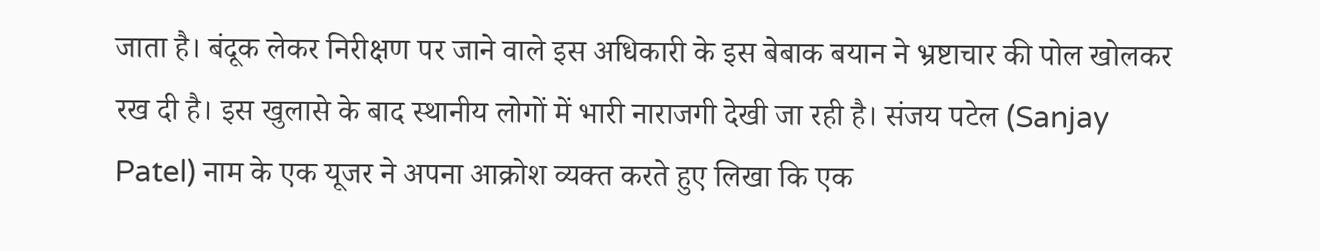जाता है। बंदूक लेकर निरीक्षण पर जाने वाले इस अधिकारी के इस बेबाक बयान ने भ्रष्टाचार की पोल खोलकर रख दी है। इस खुलासे के बाद स्थानीय लोगों में भारी नाराजगी देखी जा रही है। संजय पटेल (Sanjay Patel) नाम के एक यूजर ने अपना आक्रोश व्यक्त करते हुए लिखा कि एक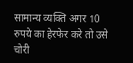सामान्य व्यक्ति अगर 10 रुपये का हेरफेर करे तो उसे चोरी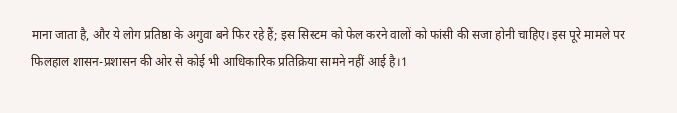माना जाता है, और ये लोग प्रतिष्ठा के अगुवा बने फिर रहे हैं; इस सिस्टम को फेल करने वालों को फांसी की सजा होनी चाहिए। इस पूरे मामले पर फिलहाल शासन-प्रशासन की ओर से कोई भी आधिकारिक प्रतिक्रिया सामने नहीं आई है।1